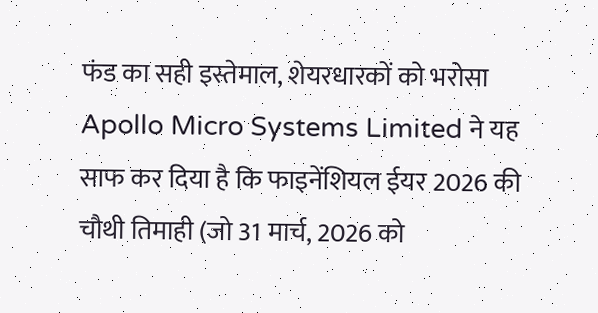फंड का सही इस्तेमाल, शेयरधारकों को भरोसा
Apollo Micro Systems Limited ने यह साफ कर दिया है कि फाइनेंशियल ईयर 2026 की चौथी तिमाही (जो 31 मार्च, 2026 को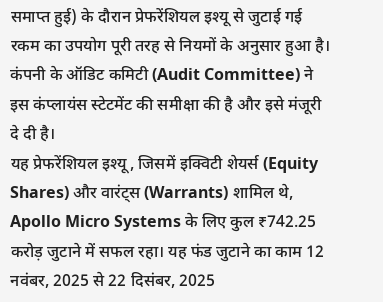समाप्त हुई) के दौरान प्रेफरेंशियल इश्यू से जुटाई गई रकम का उपयोग पूरी तरह से नियमों के अनुसार हुआ है। कंपनी के ऑडिट कमिटी (Audit Committee) ने इस कंप्लायंस स्टेटमेंट की समीक्षा की है और इसे मंजूरी दे दी है।
यह प्रेफरेंशियल इश्यू, जिसमें इक्विटी शेयर्स (Equity Shares) और वारंट्स (Warrants) शामिल थे, Apollo Micro Systems के लिए कुल ₹742.25 करोड़ जुटाने में सफल रहा। यह फंड जुटाने का काम 12 नवंबर, 2025 से 22 दिसंबर, 2025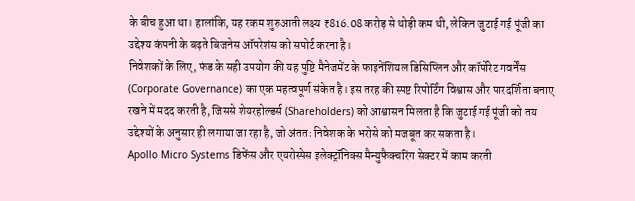के बीच हुआ था। हालांकि, यह रकम शुरुआती लक्ष्य ₹816.08 करोड़ से थोड़ी कम थी, लेकिन जुटाई गई पूंजी का उद्देश्य कंपनी के बढ़ते बिजनेस ऑपरेशंस को सपोर्ट करना है।
निवेशकों के लिए, फंड के सही उपयोग की यह पुष्टि मैनेजमेंट के फाइनेंशियल डिसिप्लिन और कॉर्पोरेट गवर्नेंस (Corporate Governance) का एक महत्वपूर्ण संकेत है। इस तरह की स्पष्ट रिपोर्टिंग विश्वास और पारदर्शिता बनाए रखने में मदद करती है, जिससे शेयरहोल्डर्स (Shareholders) को आश्वासन मिलता है कि जुटाई गई पूंजी को तय उद्देश्यों के अनुसार ही लगाया जा रहा है, जो अंततः निवेशक के भरोसे को मजबूत कर सकता है।
Apollo Micro Systems डिफेंस और एयरोस्पेस इलेक्ट्रॉनिक्स मैन्युफैक्चरिंग सेक्टर में काम करती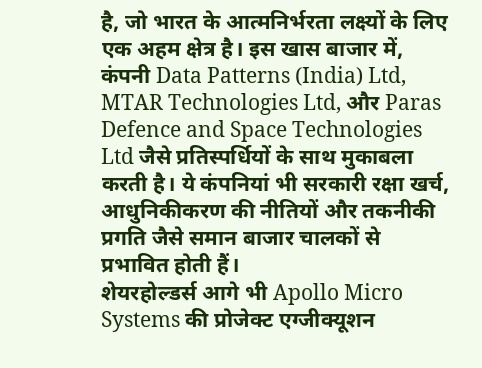है, जो भारत के आत्मनिर्भरता लक्ष्यों के लिए एक अहम क्षेत्र है। इस खास बाजार में, कंपनी Data Patterns (India) Ltd, MTAR Technologies Ltd, और Paras Defence and Space Technologies Ltd जैसे प्रतिस्पर्धियों के साथ मुकाबला करती है। ये कंपनियां भी सरकारी रक्षा खर्च, आधुनिकीकरण की नीतियों और तकनीकी प्रगति जैसे समान बाजार चालकों से प्रभावित होती हैं।
शेयरहोल्डर्स आगे भी Apollo Micro Systems की प्रोजेक्ट एग्जीक्यूशन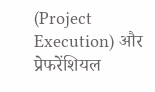(Project Execution) और प्रेफरेंशियल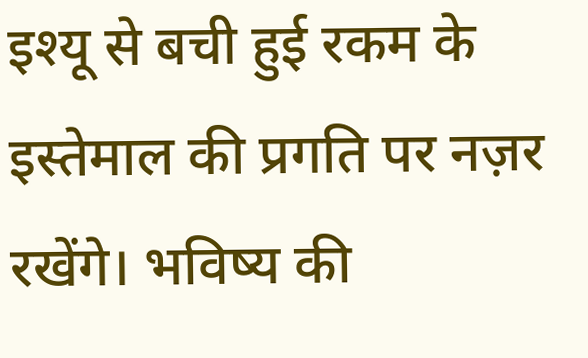इश्यू से बची हुई रकम के इस्तेमाल की प्रगति पर नज़र रखेंगे। भविष्य की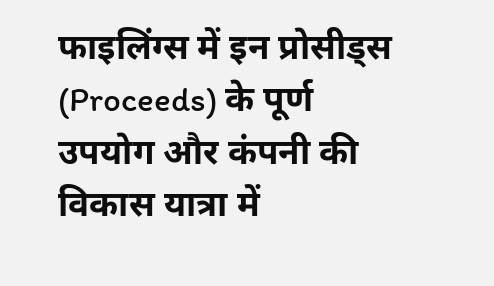फाइलिंग्स में इन प्रोसीड्स (Proceeds) के पूर्ण उपयोग और कंपनी की विकास यात्रा में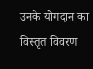उनके योगदान का विस्तृत विवरण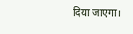दिया जाएगा।